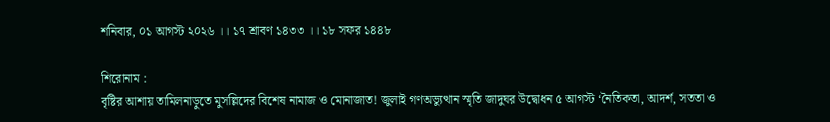শনিবার, ০১ আগস্ট ২০২৬ ।। ১৭ শ্রাবণ ১৪৩৩ ।। ১৮ সফর ১৪৪৮

শিরোনাম :
বৃষ্টির আশায় তামিলনাড়ুতে মুসল্লিদের বিশেষ নামাজ ও মোনাজাত! জুলাই গণঅভ্যুত্থান স্মৃতি জাদুঘর উদ্বোধন ৫ আগস্ট ‘নৈতিকতা, আদর্শ, সততা ও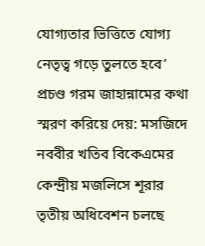যোগ্যতার ভিত্তিতে যোগ্য নেতৃত্ব গড়ে তুলতে হবে’ প্রচণ্ড গরম জাহান্নামের কথা স্মরণ করিয়ে দেয়: মসজিদে নববীর খতিব বিকেএমের কেন্দ্রীয় মজলিসে শূরার তৃতীয় অধিবেশন চলছে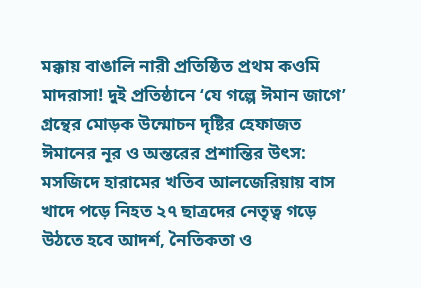মক্কায় বাঙালি নারী প্রতিষ্ঠিত প্রথম কওমি মাদরাসা! দুই প্রতিষ্ঠানে ‘যে গল্পে ঈমান জাগে’ গ্রন্থের মোড়ক উন্মোচন দৃষ্টির হেফাজত ঈমানের নূর ও অন্তরের প্রশান্তির উৎস: মসজিদে হারামের খতিব আলজেরিয়ায় বাস খাদে পড়ে নিহত ২৭ ছাত্রদের নেতৃত্ব গড়ে উঠতে হবে আদর্শ, নৈতিকতা ও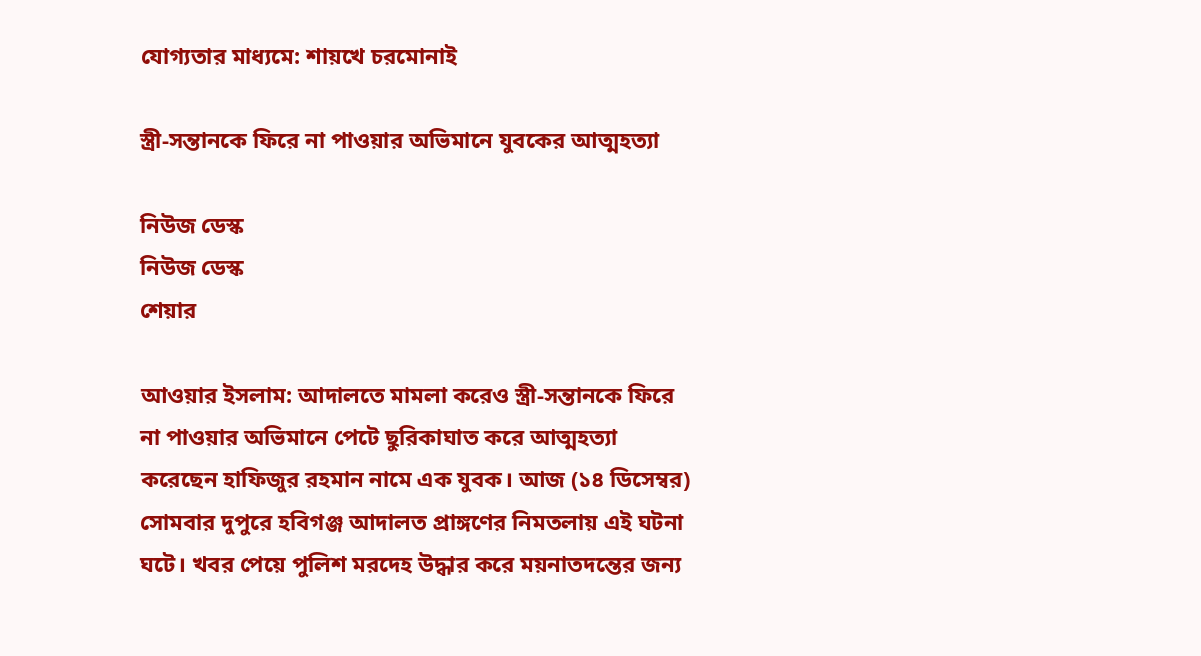যোগ্যতার মাধ্যমে: শায়খে চরমোনাই

স্ত্রী-সন্তানকে ফিরে না পাওয়ার অভিমানে যুবকের আত্মহত্যা

নিউজ ডেস্ক
নিউজ ডেস্ক
শেয়ার

আওয়ার ইসলাম: আদালতে মামলা করেও স্ত্রী-সন্তানকে ফিরে না পাওয়ার অভিমানে পেটে ছুরিকাঘাত করে আত্মহত্যা করেছেন হাফিজুর রহমান নামে এক যুবক। আজ (১৪ ডিসেম্বর) সোমবার দুপুরে হবিগঞ্জ আদালত প্রাঙ্গণের নিমতলায় এই ঘটনা ঘটে। খবর পেয়ে পুলিশ মরদেহ উদ্ধার করে ময়নাতদন্তের জন্য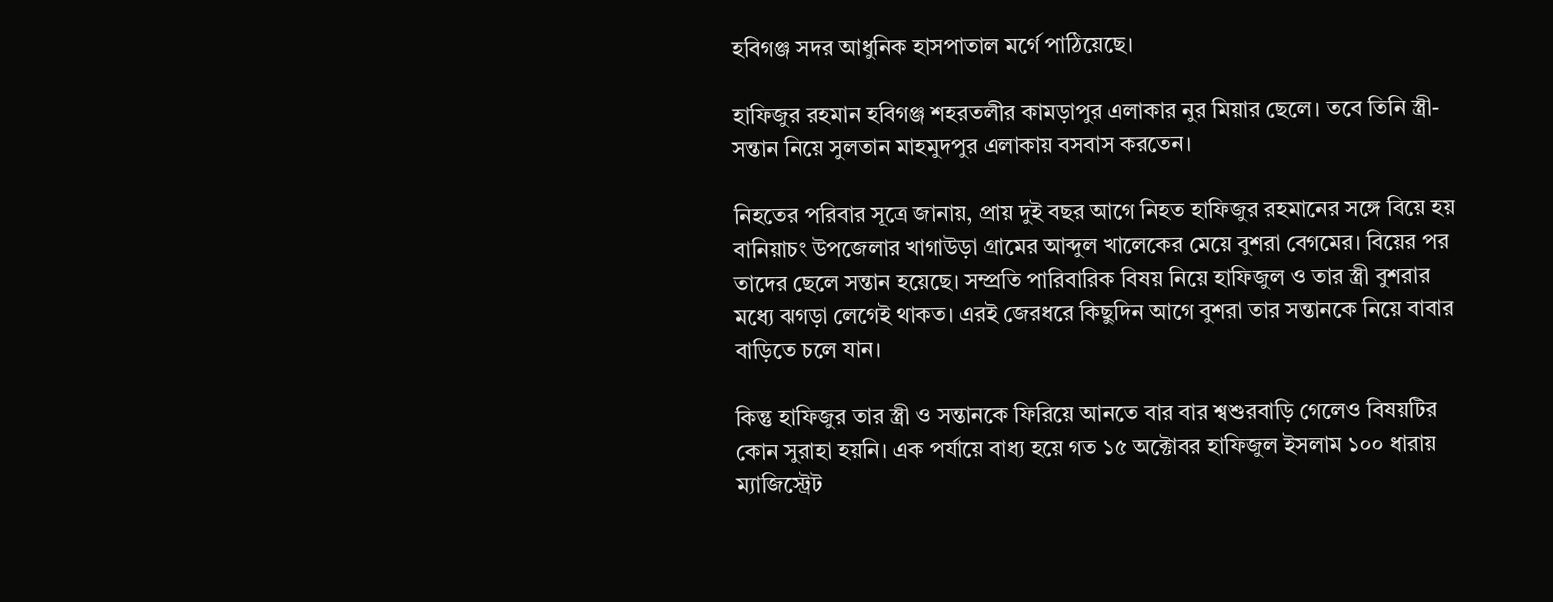হবিগঞ্জ সদর আধুনিক হাসপাতাল মর্গে পাঠিয়েছে।

হাফিজুর রহমান হবিগঞ্জ শহরতলীর কামড়াপুর এলাকার নুর মিয়ার ছেলে। তবে তিনি স্ত্রী-সন্তান নিয়ে সুলতান মাহমুদপুর এলাকায় বসবাস করতেন।

নিহতের পরিবার সূত্রে জানায়, প্রায় দুই বছর আগে নিহত হাফিজুর রহমানের সঙ্গে বিয়ে হয় বানিয়াচং উপজেলার খাগাউড়া গ্রামের আব্দুল খালেকের মেয়ে বুশরা বেগমের। বিয়ের পর তাদের ছেলে সন্তান হয়েছে। সম্প্রতি পারিবারিক বিষয় নিয়ে হাফিজুল ও তার স্ত্রী বুশরার মধ্যে ঝগড়া লেগেই থাকত। এরই জেরধরে কিছুদিন আগে বুশরা তার সন্তানকে নিয়ে বাবার বাড়িতে চলে যান।

কিন্তু হাফিজুর তার স্ত্রী ও সন্তানকে ফিরিয়ে আনতে বার বার শ্বশুরবাড়ি গেলেও বিষয়টির কোন সুরাহা হয়নি। এক পর্যায়ে বাধ্য হয়ে গত ১৫ অক্টোবর হাফিজুল ইসলাম ১০০ ধারায় ম্যাজিস্ট্রেট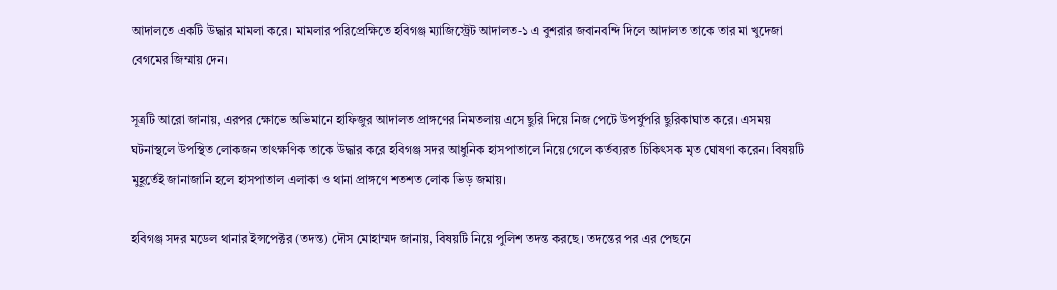আদালতে একটি উদ্ধার মামলা করে। মামলার পরিপ্রেক্ষিতে হবিগঞ্জ ম্যাজিস্ট্রেট আদালত-১ এ বুশরার জবানবন্দি দিলে আদালত তাকে তার মা খুদেজা বেগমের জিম্মায় দেন।

সূত্রটি আরো জানায়, এরপর ক্ষোভে অভিমানে হাফিজুর আদালত প্রাঙ্গণের নিমতলায় এসে ছুরি দিয়ে নিজ পেটে উপর্যুপরি ছুরিকাঘাত করে। এসময় ঘটনাস্থলে উপস্থিত লোকজন তাৎক্ষণিক তাকে উদ্ধার করে হবিগঞ্জ সদর আধুনিক হাসপাতালে নিয়ে গেলে কর্তব্যরত চিকিৎসক মৃত ঘোষণা করেন। বিষয়টি মুহূর্তেই জানাজানি হলে হাসপাতাল এলাকা ও থানা প্রাঙ্গণে শতশত লোক ভিড় জমায়।

হবিগঞ্জ সদর মডেল থানার ইন্সপেক্টর (তদন্ত) দৌস মোহাম্মদ জানায়, বিষয়টি নিয়ে পুলিশ তদন্ত করছে। তদন্তের পর এর পেছনে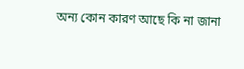অন্য কোন কারণ আছে কি না জানা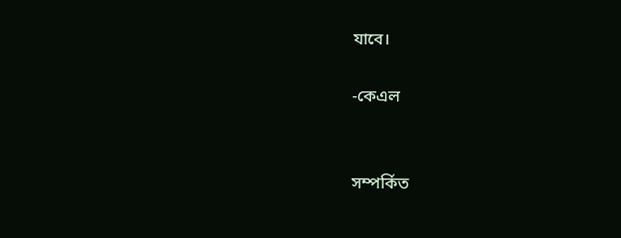যাবে।

-কেএল


সম্পর্কিত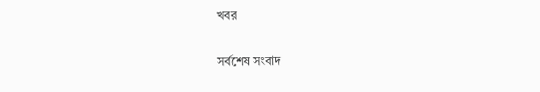খবর

সর্বশেষ সংবাদ